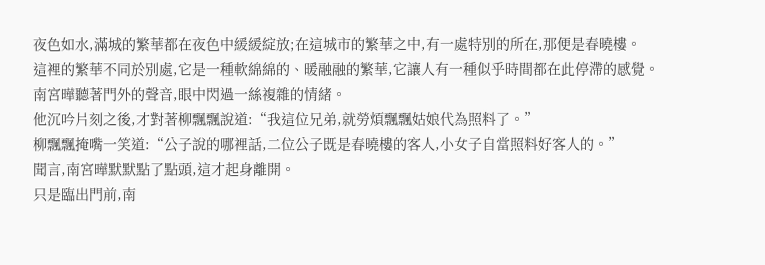夜色如水,滿城的繁華都在夜色中緩緩綻放;在這城市的繁華之中,有一處特別的所在,那便是春曉樓。
這裡的繁華不同於別處,它是一種軟綿綿的、暖融融的繁華,它讓人有一種似乎時間都在此停滯的感覺。
南宮曄聽著門外的聲音,眼中閃過一絲複雜的情緒。
他沉吟片刻之後,才對著柳飄飄說道:“我這位兄弟,就勞煩飄飄姑娘代為照料了。”
柳飄飄掩嘴一笑道:“公子說的哪裡話,二位公子既是春曉樓的客人,小女子自當照料好客人的。”
聞言,南宮曄默默點了點頭,這才起身離開。
只是臨出門前,南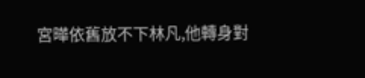宮曄依舊放不下林凡,他轉身對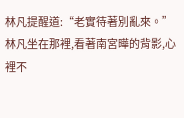林凡提醒道:“老實待著別亂來。”
林凡坐在那裡,看著南宮曄的背影,心裡不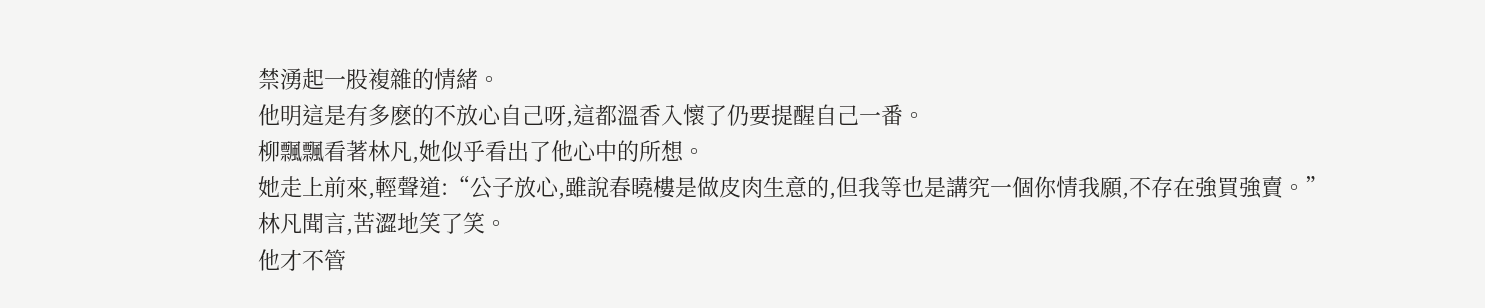禁湧起一股複雜的情緒。
他明這是有多麽的不放心自己呀,這都溫香入懷了仍要提醒自己一番。
柳飄飄看著林凡,她似乎看出了他心中的所想。
她走上前來,輕聲道:“公子放心,雖說春曉樓是做皮肉生意的,但我等也是講究一個你情我願,不存在強買強賣。”
林凡聞言,苦澀地笑了笑。
他才不管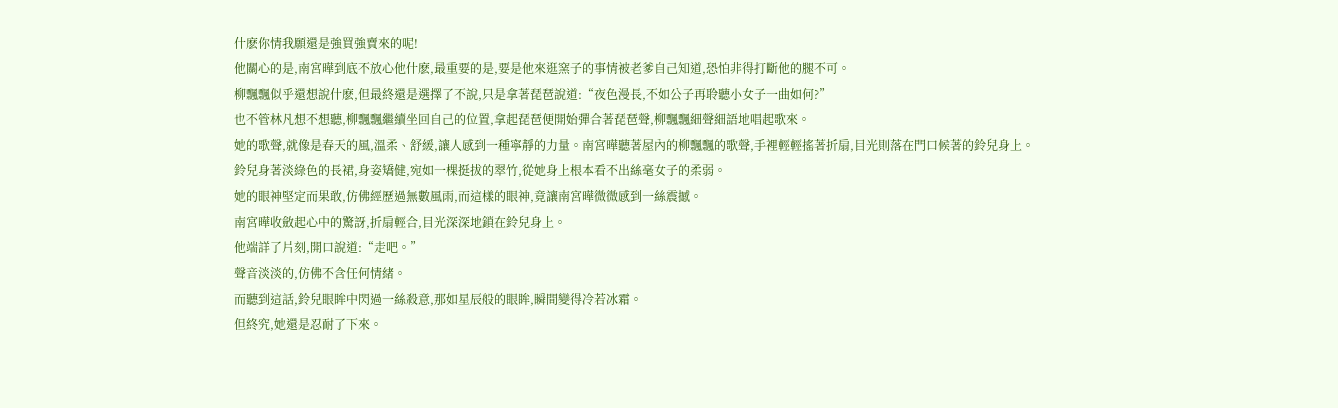什麽你情我願還是強買強賣來的呢!
他關心的是,南宮曄到底不放心他什麽,最重要的是,要是他來逛窯子的事情被老爹自己知道,恐怕非得打斷他的腿不可。
柳飄飄似乎還想說什麽,但最終還是選擇了不說,只是拿著琵琶說道:“夜色漫長,不如公子再聆聽小女子一曲如何?”
也不管林凡想不想聽,柳飄飄繼續坐回自己的位置,拿起琵琶便開始彈合著琵琶聲,柳飄飄細聲細語地唱起歌來。
她的歌聲,就像是春天的風,溫柔、舒緩,讓人感到一種寧靜的力量。南宮曄聽著屋內的柳飄飄的歌聲,手裡輕輕搖著折扇,目光則落在門口候著的鈴兒身上。
鈴兒身著淡綠色的長裙,身姿矯健,宛如一棵挺拔的翠竹,從她身上根本看不出絲毫女子的柔弱。
她的眼神堅定而果敢,仿佛經歷過無數風雨,而這樣的眼神,竟讓南宮曄微微感到一絲震撼。
南宮曄收斂起心中的驚訝,折扇輕合,目光深深地鎖在鈴兒身上。
他端詳了片刻,開口說道:“走吧。”
聲音淡淡的,仿佛不含任何情緒。
而聽到這話,鈴兒眼眸中閃過一絲殺意,那如星辰般的眼眸,瞬間變得冷若冰霜。
但終究,她還是忍耐了下來。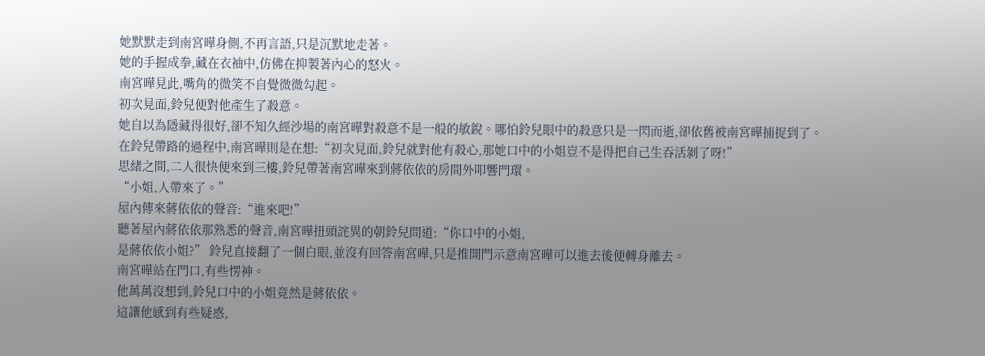她默默走到南宮曄身側,不再言語,只是沉默地走著。
她的手握成拳,藏在衣袖中,仿佛在抑製著內心的怒火。
南宮曄見此,嘴角的微笑不自覺微微勾起。
初次見面,鈴兒便對他產生了殺意。
她自以為隱藏得很好,卻不知久經沙場的南宮曄對殺意不是一般的敏銳。哪怕鈴兒眼中的殺意只是一閃而逝,卻依舊被南宮曄捕捉到了。
在鈴兒帶路的過程中,南宮曄則是在想:“初次見面,鈴兒就對他有殺心,那她口中的小姐豈不是得把自己生吞活剝了呀!”
思緒之間,二人很快便來到三樓,鈴兒帶著南宮曄來到蔣依依的房間外叩響門環。
“小姐,人帶來了。”
屋內傳來蔣依依的聲音:“進來吧!”
聽著屋內蔣依依那熟悉的聲音,南宮曄扭頭詫異的朝鈴兒問道:“你口中的小姐,
是蔣依依小姐?” 鈴兒直接翻了一個白眼,並沒有回答南宮曄,只是推開門示意南宮曄可以進去後便轉身離去。
南宮曄站在門口,有些愣神。
他萬萬沒想到,鈴兒口中的小姐竟然是蔣依依。
這讓他感到有些疑惑,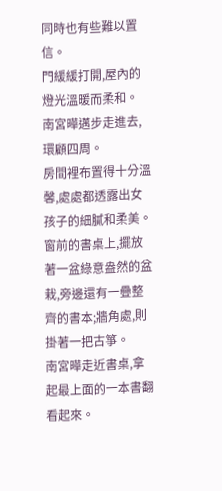同時也有些難以置信。
門緩緩打開,屋內的燈光溫暖而柔和。
南宮曄邁步走進去,環顧四周。
房間裡布置得十分溫馨,處處都透露出女孩子的細膩和柔美。
窗前的書桌上,擺放著一盆綠意盎然的盆栽,旁邊還有一疊整齊的書本;牆角處,則掛著一把古箏。
南宮曄走近書桌,拿起最上面的一本書翻看起來。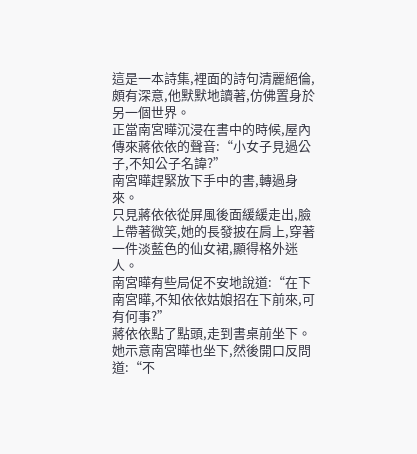這是一本詩集,裡面的詩句清麗絕倫,頗有深意,他默默地讀著,仿佛置身於另一個世界。
正當南宮曄沉浸在書中的時候,屋內傳來蔣依依的聲音:“小女子見過公子,不知公子名諱?”
南宮曄趕緊放下手中的書,轉過身來。
只見蔣依依從屏風後面緩緩走出,臉上帶著微笑,她的長發披在肩上,穿著一件淡藍色的仙女裙,顯得格外迷人。
南宮曄有些局促不安地說道:“在下南宮曄,不知依依姑娘招在下前來,可有何事?”
蔣依依點了點頭,走到書桌前坐下。
她示意南宮曄也坐下,然後開口反問道:“不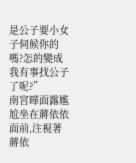是公子要小女子伺候你的嗎?怎的變成我有事找公子了呢?”
南宮曄面露尷尬坐在蔣依依面前,注視著蔣依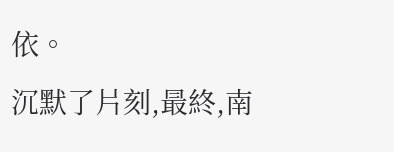依。
沉默了片刻,最終,南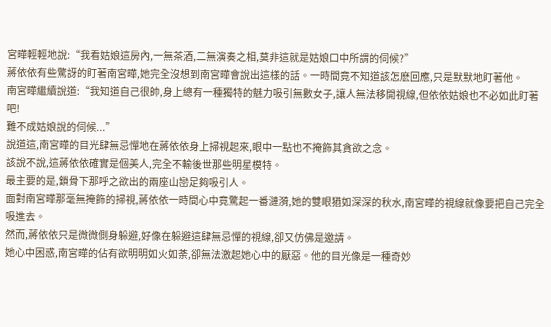宮曄輕輕地說:“我看姑娘這房內,一無茶酒,二無演奏之相,莫非這就是姑娘口中所謂的伺候?”
蔣依依有些驚訝的盯著南宮曄,她完全沒想到南宮曄會說出這樣的話。一時間竟不知道該怎麽回應,只是默默地盯著他。
南宮曄繼續說道:“我知道自己很帥,身上總有一種獨特的魅力吸引無數女子,讓人無法移開視線,但依依姑娘也不必如此盯著吧!
難不成姑娘說的伺候...”
說道這,南宮曄的目光肆無忌憚地在蔣依依身上掃視起來,眼中一點也不掩飾其貪欲之念。
該說不說,這蔣依依確實是個美人,完全不輸後世那些明星模特。
最主要的是,鎖骨下那呼之欲出的兩座山巒足夠吸引人。
面對南宮曄那毫無掩飾的掃視,蔣依依一時間心中竟驚起一番漣漪,她的雙眼猶如深深的秋水,南宮曄的視線就像要把自己完全吸進去。
然而,蔣依依只是微微側身躲避,好像在躲避這肆無忌憚的視線,卻又仿佛是邀請。
她心中困惑,南宮曄的佔有欲明明如火如荼,卻無法激起她心中的厭惡。他的目光像是一種奇妙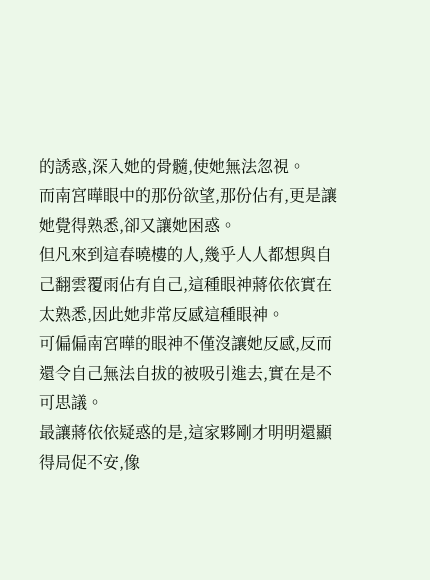的誘惑,深入她的骨髓,使她無法忽視。
而南宮曄眼中的那份欲望,那份佔有,更是讓她覺得熟悉,卻又讓她困惑。
但凡來到這春曉樓的人,幾乎人人都想與自己翻雲覆雨佔有自己,這種眼神蔣依依實在太熟悉,因此她非常反感這種眼神。
可偏偏南宮曄的眼神不僅沒讓她反感,反而還令自己無法自拔的被吸引進去,實在是不可思議。
最讓蔣依依疑惑的是,這家夥剛才明明還顯得局促不安,像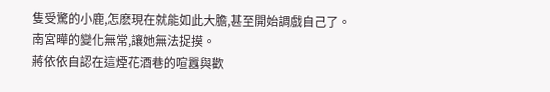隻受驚的小鹿,怎麽現在就能如此大膽,甚至開始調戲自己了。
南宮曄的變化無常,讓她無法捉摸。
蔣依依自認在這煙花酒巷的喧囂與歡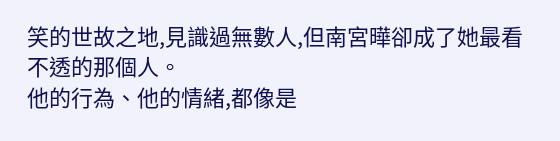笑的世故之地,見識過無數人,但南宮曄卻成了她最看不透的那個人。
他的行為、他的情緒,都像是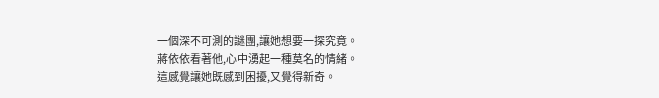一個深不可測的謎團,讓她想要一探究竟。
蔣依依看著他,心中湧起一種莫名的情緒。
這感覺讓她既感到困擾,又覺得新奇。